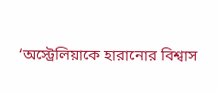‘অস্ট্রেলিয়াকে হারানোর বিশ্বাস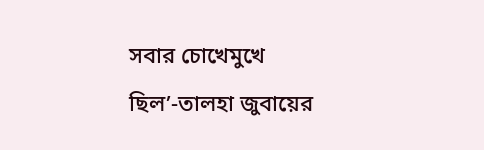সবার চোখেমুখে ছিল’-তালহা জুবায়ের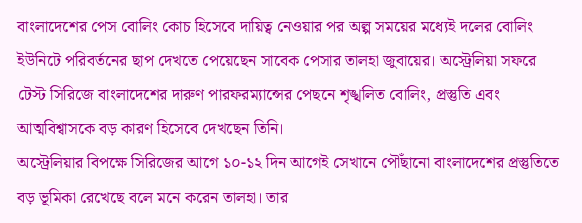বাংলাদেশের পেস বোলিং কোচ হিসেবে দায়িত্ব নেওয়ার পর অল্প সময়ের মধ্যেই দলের বোলিং ইউনিটে পরিবর্তনের ছাপ দেখতে পেয়েছেন সাবেক পেসার তালহা জুবায়ের। অস্ট্রেলিয়া সফরে টেস্ট সিরিজে বাংলাদেশের দারুণ পারফরম্যান্সের পেছনে শৃঙ্খলিত বোলিং, প্রস্তুতি এবং আত্মবিশ্বাসকে বড় কারণ হিসেবে দেখছেন তিনি।
অস্ট্রেলিয়ার বিপক্ষে সিরিজের আগে ১০-১২ দিন আগেই সেখানে পৌঁছানো বাংলাদেশের প্রস্তুতিতে বড় ভূমিকা রেখেছে বলে মনে করেন তালহা। তার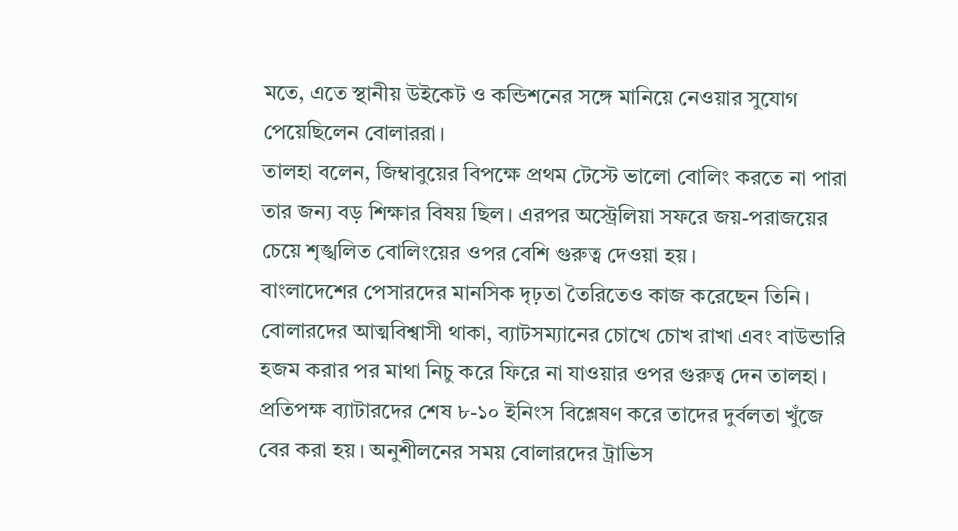মতে, এতে স্থানীয় উইকেট ও কন্ডিশনের সঙ্গে মানিয়ে নেওয়ার সুযোগ পেয়েছিলেন বোলাররা।
তালহা বলেন, জিম্বাবুয়ের বিপক্ষে প্রথম টেস্টে ভালো বোলিং করতে না পারা তার জন্য বড় শিক্ষার বিষয় ছিল। এরপর অস্ট্রেলিয়া সফরে জয়-পরাজয়ের চেয়ে শৃঙ্খলিত বোলিংয়ের ওপর বেশি গুরুত্ব দেওয়া হয়।
বাংলাদেশের পেসারদের মানসিক দৃঢ়তা তৈরিতেও কাজ করেছেন তিনি। বোলারদের আত্মবিশ্বাসী থাকা, ব্যাটসম্যানের চোখে চোখ রাখা এবং বাউন্ডারি হজম করার পর মাথা নিচু করে ফিরে না যাওয়ার ওপর গুরুত্ব দেন তালহা।
প্রতিপক্ষ ব্যাটারদের শেষ ৮-১০ ইনিংস বিশ্লেষণ করে তাদের দুর্বলতা খুঁজে বের করা হয়। অনুশীলনের সময় বোলারদের ট্রাভিস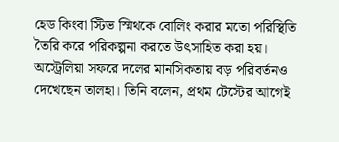হেড কিংবা স্টিভ স্মিথকে বোলিং করার মতো পরিস্থিতি তৈরি করে পরিকল্পনা করতে উৎসাহিত করা হয়।
অস্ট্রেলিয়া সফরে দলের মানসিকতায় বড় পরিবর্তনও দেখেছেন তালহা। তিনি বলেন, প্রথম টেস্টের আগেই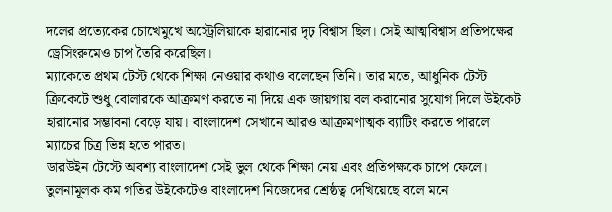দলের প্রত্যেকের চোখেমুখে অস্ট্রেলিয়াকে হারানোর দৃঢ় বিশ্বাস ছিল। সেই আত্মবিশ্বাস প্রতিপক্ষের ড্রেসিংরুমেও চাপ তৈরি করেছিল।
ম্যাকেতে প্রথম টেস্ট থেকে শিক্ষা নেওয়ার কথাও বলেছেন তিনি। তার মতে, আধুনিক টেস্ট ক্রিকেটে শুধু বোলারকে আক্রমণ করতে না দিয়ে এক জায়গায় বল করানোর সুযোগ দিলে উইকেট হারানোর সম্ভাবনা বেড়ে যায়। বাংলাদেশ সেখানে আরও আক্রমণাত্মক ব্যাটিং করতে পারলে ম্যাচের চিত্র ভিন্ন হতে পারত।
ডারউইন টেস্টে অবশ্য বাংলাদেশ সেই ভুল থেকে শিক্ষা নেয় এবং প্রতিপক্ষকে চাপে ফেলে। তুলনামূলক কম গতির উইকেটেও বাংলাদেশ নিজেদের শ্রেষ্ঠত্ব দেখিয়েছে বলে মনে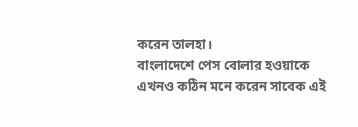করেন তালহা।
বাংলাদেশে পেস বোলার হওয়াকে এখনও কঠিন মনে করেন সাবেক এই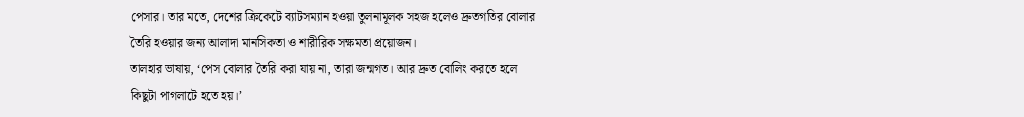পেসার। তার মতে, দেশের ক্রিকেটে ব্যাটসম্যান হওয়া তুলনামূলক সহজ হলেও দ্রুতগতির বোলার তৈরি হওয়ার জন্য আলাদা মানসিকতা ও শারীরিক সক্ষমতা প্রয়োজন।
তালহার ভাষায়, ‘পেস বোলার তৈরি করা যায় না, তারা জন্মগত। আর দ্রুত বোলিং করতে হলে কিছুটা পাগলাটে হতে হয়।’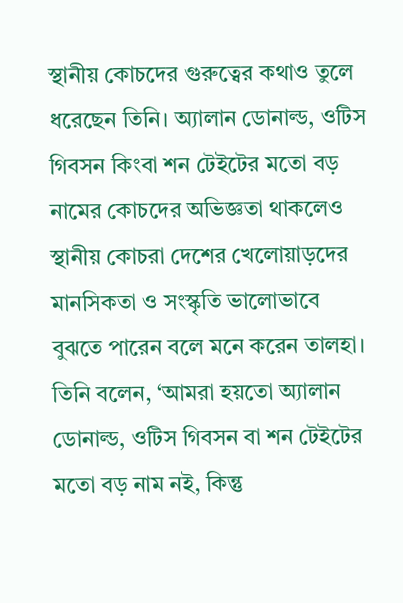স্থানীয় কোচদের গুরুত্বের কথাও তুলে ধরেছেন তিনি। অ্যালান ডোনাল্ড, ওটিস গিবসন কিংবা শন টেইটের মতো বড় নামের কোচদের অভিজ্ঞতা থাকলেও স্থানীয় কোচরা দেশের খেলোয়াড়দের মানসিকতা ও সংস্কৃতি ভালোভাবে বুঝতে পারেন বলে মনে করেন তালহা।
তিনি বলেন, ‘আমরা হয়তো অ্যালান ডোনাল্ড, ওটিস গিবসন বা শন টেইটের মতো বড় নাম নই, কিন্তু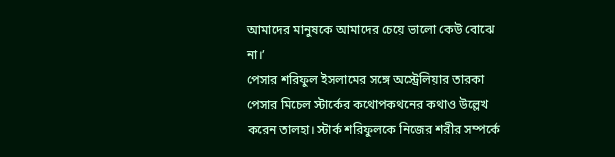আমাদের মানুষকে আমাদের চেয়ে ভালো কেউ বোঝে না।’
পেসার শরিফুল ইসলামের সঙ্গে অস্ট্রেলিয়ার তারকা পেসার মিচেল স্টার্কের কথোপকথনের কথাও উল্লেখ করেন তালহা। স্টার্ক শরিফুলকে নিজের শরীর সম্পর্কে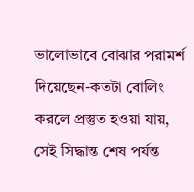ভালোভাবে বোঝার পরামর্শ দিয়েছেন-কতটা বোলিং করলে প্রস্তুত হওয়া যায়, সেই সিদ্ধান্ত শেষ পর্যন্ত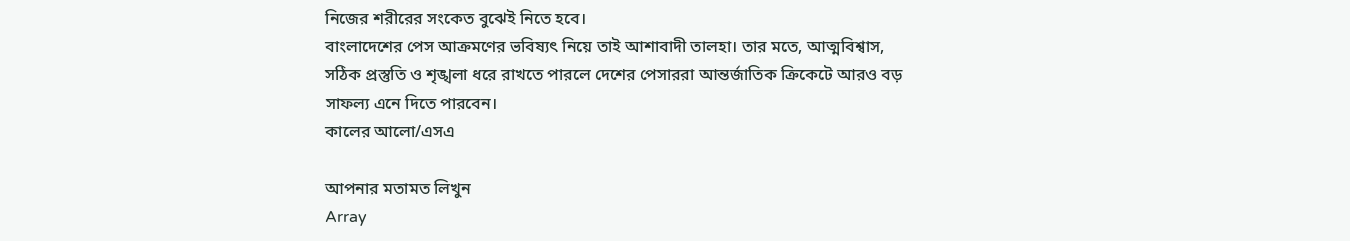নিজের শরীরের সংকেত বুঝেই নিতে হবে।
বাংলাদেশের পেস আক্রমণের ভবিষ্যৎ নিয়ে তাই আশাবাদী তালহা। তার মতে, আত্মবিশ্বাস, সঠিক প্রস্তুতি ও শৃঙ্খলা ধরে রাখতে পারলে দেশের পেসাররা আন্তর্জাতিক ক্রিকেটে আরও বড় সাফল্য এনে দিতে পারবেন।
কালের আলো/এসএ

আপনার মতামত লিখুন
Array